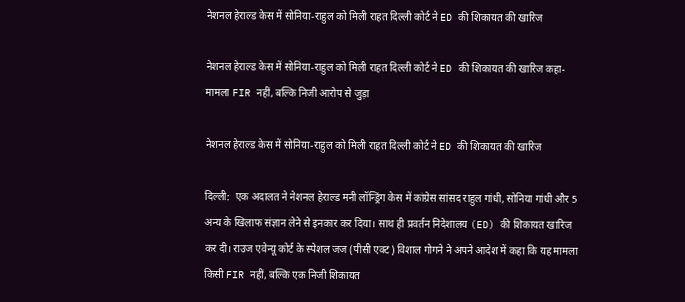नेशनल हेराल्ड केस में सोनिया-राहुल को मिली राहत दिल्ली कोर्ट ने ED की शिकायत की खारिज

नेशनल हेराल्ड केस में सोनिया-राहुल को मिली राहत दिल्ली कोर्ट ने ED की शिकायत की खारिज कहा- मामला FIR नहीं, बल्कि निजी आरोप से जुड़ा

नेशनल हेराल्ड केस में सोनिया-राहुल को मिली राहत दिल्ली कोर्ट ने ED की शिकायत की खारिज

दिल्ली:  एक अदालत ने नेशनल हेराल्ड मनी लॉन्ड्रिंग केस में कांग्रेस सांसद राहुल गांधी, सोनिया गांधी और 5 अन्य के खिलाफ संज्ञान लेने से इनकार कर दिया। साथ ही प्रवर्तन निदेशालय (ED) की शिकायत खारिज कर दी। राउज एवेन्यू कोर्ट के स्पेशल जज (पीसी एक्ट) विशाल गोगने ने अपने आदेश में कहा कि यह मामला किसी FIR नहीं, बल्कि एक निजी शिकायत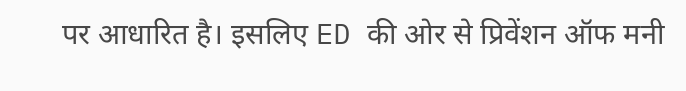पर आधारित है। इसलिए ED की ओर से प्रिवेंशन ऑफ मनी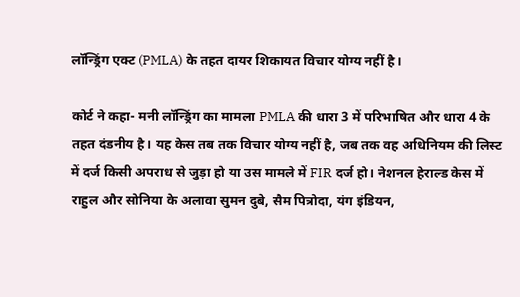लॉन्ड्रिंग एक्ट (PMLA) के तहत दायर शिकायत विचार योग्य नहीं है।

कोर्ट ने कहा- मनी लॉन्ड्रिंग का मामला PMLA की धारा 3 में परिभाषित और धारा 4 के तहत दंडनीय है। यह केस तब तक विचार योग्य नहीं है, जब तक वह अधिनियम की लिस्ट में दर्ज किसी अपराध से जुड़ा हो या उस मामले में FIR दर्ज हो। नेशनल हेराल्ड केस में राहुल और सोनिया के अलावा सुमन दुबे, सैम पित्रोदा, यंग इंडियन,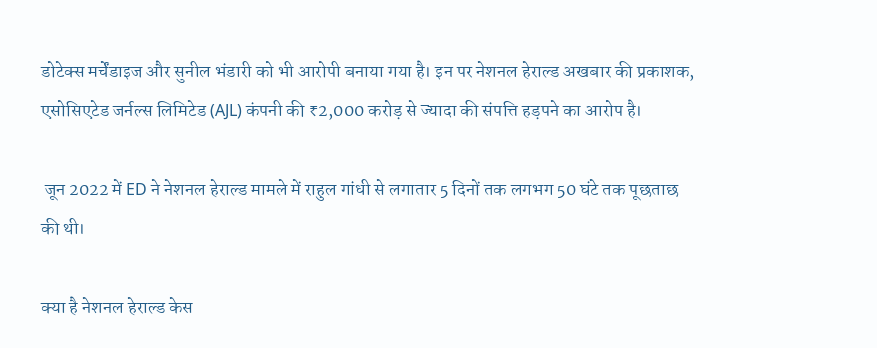डोटेक्स मर्चेंडाइज और सुनील भंडारी को भी आरोपी बनाया गया है। इन पर नेशनल हेराल्ड अखबार की प्रकाशक, एसोसिएटेड जर्नल्स लिमिटेड (AJL) कंपनी की ₹2,000 करोड़ से ज्यादा की संपत्ति हड़पने का आरोप है।

 जून 2022 में ED ने नेशनल हेराल्ड मामले में राहुल गांधी से लगातार 5 दिनों तक लगभग 50 घंटे तक पूछताछ की थी।

क्या है नेशनल हेराल्ड केस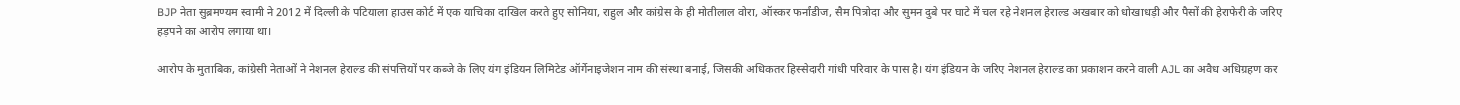BJP नेता सुब्रमण्यम स्वामी ने 2012 में दिल्ली के पटियाला हाउस कोर्ट में एक याचिका दाखिल करते हुए सोनिया, राहुल और कांग्रेस के ही मोतीलाल वोरा, ऑस्कर फर्नांडीज, सैम पित्रोदा और सुमन दुबे पर घाटे में चल रहे नेशनल हेराल्ड अखबार को धोखाधड़ी और पैसों की हेराफेरी के जरिए हड़पने का आरोप लगाया था।

आरोप के मुताबिक, कांग्रेसी नेताओं ने नेशनल हेराल्ड की संपत्तियों पर कब्जे के लिए यंग इंडियन लिमिटेड ऑर्गेनाइजेशन नाम की संस्था बनाई, जिसकी अधिकतर हिस्सेदारी गांधी परिवार के पास है। यंग इंडियन के जरिए नेशनल हेराल्ड का प्रकाशन करने वाली AJL का अवैध अधिग्रहण कर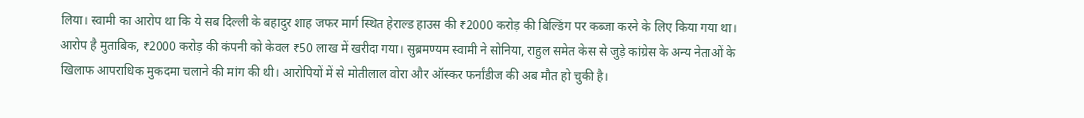लिया। स्वामी का आरोप था कि ये सब दिल्ली के बहादुर शाह जफर मार्ग स्थित हेराल्ड हाउस की ₹2000 करोड़ की बिल्डिंग पर कब्जा करने के लिए किया गया था। आरोप है मुताबिक, ₹2000 करोड़ की कंपनी को केवल ₹50 लाख में खरीदा गया। सुब्रमण्यम स्वामी ने सोनिया, राहुल समेत केस से जुड़े कांग्रेस के अन्य नेताओं के खिलाफ आपराधिक मुकदमा चलाने की मांग की थी। आरोपियों में से मोतीलाल वोरा और ऑस्कर फर्नांडीज की अब मौत हो चुकी है।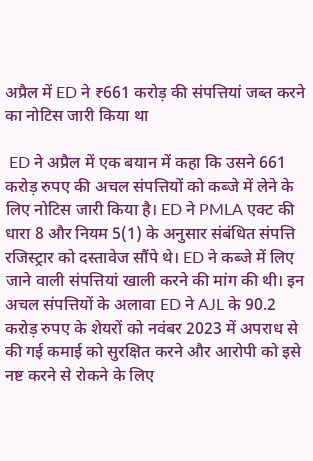अप्रैल में ED ने ₹661 करोड़ की संपत्तियां जब्त करने का नोटिस जारी किया था

 ED ने अप्रैल में एक बयान में कहा कि उसने 661 करोड़ रुपए की अचल संपत्तियों को कब्जे में लेने के लिए नोटिस जारी किया है। ED ने PMLA एक्ट की धारा 8 और नियम 5(1) के अनुसार संबंधित संपत्ति रजिस्ट्रार को दस्तावेज सौंपे थे। ED ने कब्जे में लिए जाने वाली संपत्तियां खाली करने की मांग की थी। इन अचल संपत्तियों के अलावा ED ने AJL के 90.2 करोड़ रुपए के शेयरों को नवंबर 2023 में अपराध से की गई कमाई को सुरक्षित करने और आरोपी को इसे नष्ट करने से रोकने के लिए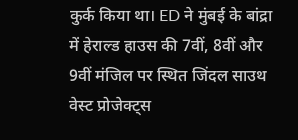कुर्क किया था। ED ने मुंबई के बांद्रा में हेराल्ड हाउस की 7वीं, 8वीं और 9वीं मंजिल पर स्थित जिंदल साउथ वेस्ट प्रोजेक्ट्स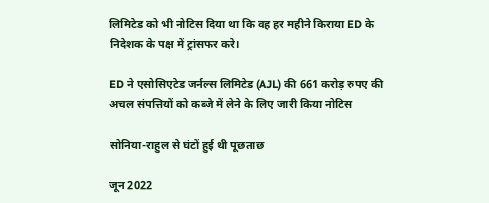लिमिटेड को भी नोटिस दिया था कि वह हर महीने किराया ED के निदेशक के पक्ष में ट्रांसफर करे।

ED ने एसोसिएटेड जर्नल्स लिमिटेड (AJL) की 661 करोड़ रुपए की अचल संपत्तियों को कब्जे में लेने के लिए जारी किया नोटिस

सोनिया-राहुल से घंटों हुई थी पूछताछ

जून 2022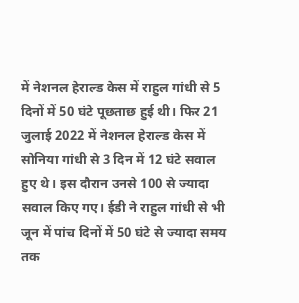में नेशनल हेराल्ड केस में राहुल गांधी से 5 दिनों में 50 घंटे पूछताछ हुई थी। फिर 21 जुलाई 2022 में नेशनल हेराल्ड केस में सोनिया गांधी से 3 दिन में 12 घंटे सवाल हुए थे। इस दौरान उनसे 100 से ज्यादा सवाल किए गए। ईडी ने राहुल गांधी से भी जून में पांच दिनों में 50 घंटे से ज्यादा समय तक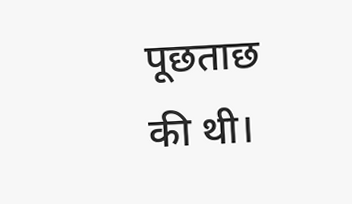पूछताछ की थी।